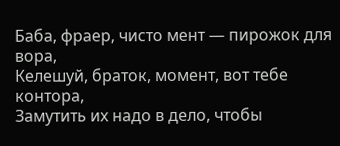Баба, фраер, чисто мент — пирожок для вора,
Келешуй, браток, момент, вот тебе контора,
Замутить их надо в дело, чтобы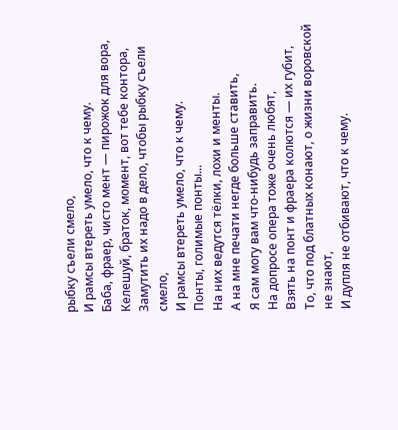рыбку съели смело,
И рамсы втереть умело, что к чему.
Баба, фраер, чисто мент — пирожок для вора,
Келешуй, браток, момент, вот тебе контора,
Замутить их надо в дело, чтобы рыбку съели смело,
И рамсы втереть умело, что к чему.
Понты, голимые понты...
На них ведутся тёлки, лохи и менты.
А на мне печати негде больше ставить,
Я сам могу вам что-нибудь заправить.
На допросе опера тоже очень любят,
Взять на понт и фраера колются — их губит,
То, что под блатных конают, о жизни воровской не знают,
И дупля не отбивают, что к чему.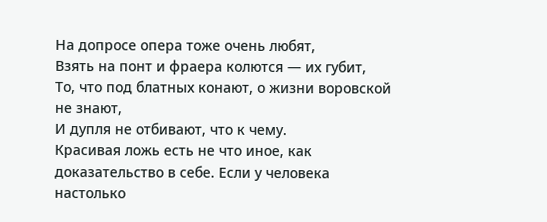На допросе опера тоже очень любят,
Взять на понт и фраера колются — их губит,
То, что под блатных конают, о жизни воровской не знают,
И дупля не отбивают, что к чему.
Красивая ложь есть не что иное, как доказательство в себе. Если у человека настолько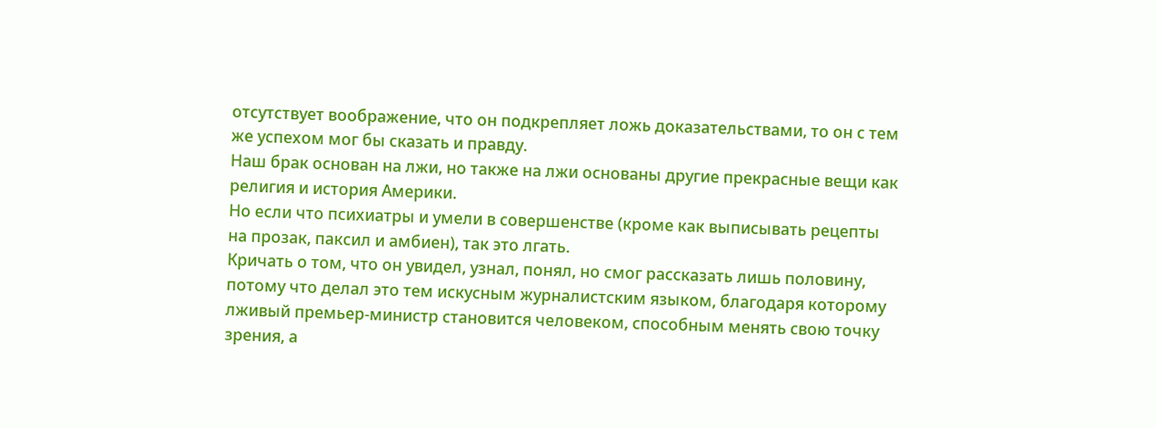отсутствует воображение, что он подкрепляет ложь доказательствами, то он с тем же успехом мог бы сказать и правду.
Наш брак основан на лжи, но также на лжи основаны другие прекрасные вещи как религия и история Америки.
Но если что психиатры и умели в совершенстве (кроме как выписывать рецепты на прозак, паксил и амбиен), так это лгать.
Кричать о том, что он увидел, узнал, понял, но смог рассказать лишь половину, потому что делал это тем искусным журналистским языком, благодаря которому лживый премьер-министр становится человеком, способным менять свою точку зрения, а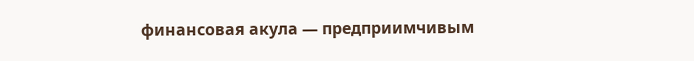финансовая акула — предприимчивым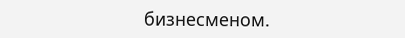бизнесменом.